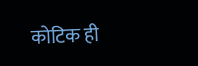कोटिक ही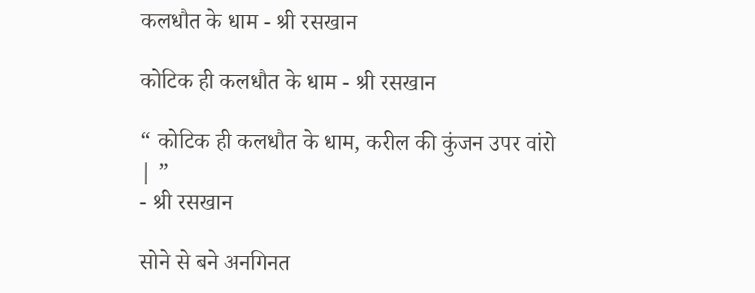कलधौत के धाम - श्री रसखान

कोटिक ही कलधौत के धाम - श्री रसखान

“ कोटिक ही कलधौत के धाम, करील की कुंजन उपर वांरो | ”
- श्री रसखान

सोने से बने अनगिनत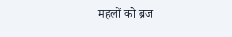महलों को ब्रज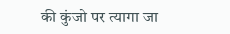की कुंजो पर त्यागा जा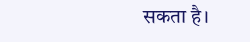सकता है।